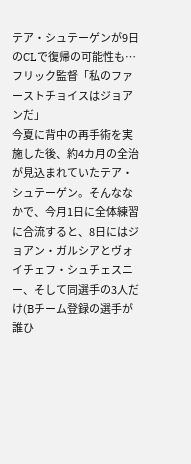テア・シュテーゲンが9日のCLで復帰の可能性も…フリック監督「私のファーストチョイスはジョアンだ」
今夏に背中の再手術を実施した後、約4カ月の全治が見込まれていたテア・シュテーゲン。そんななかで、今月1日に全体練習に合流すると、8日にはジョアン・ガルシアとヴォイチェフ・シュチェスニー、そして同選手の3人だけ(Bチーム登録の選手が誰ひ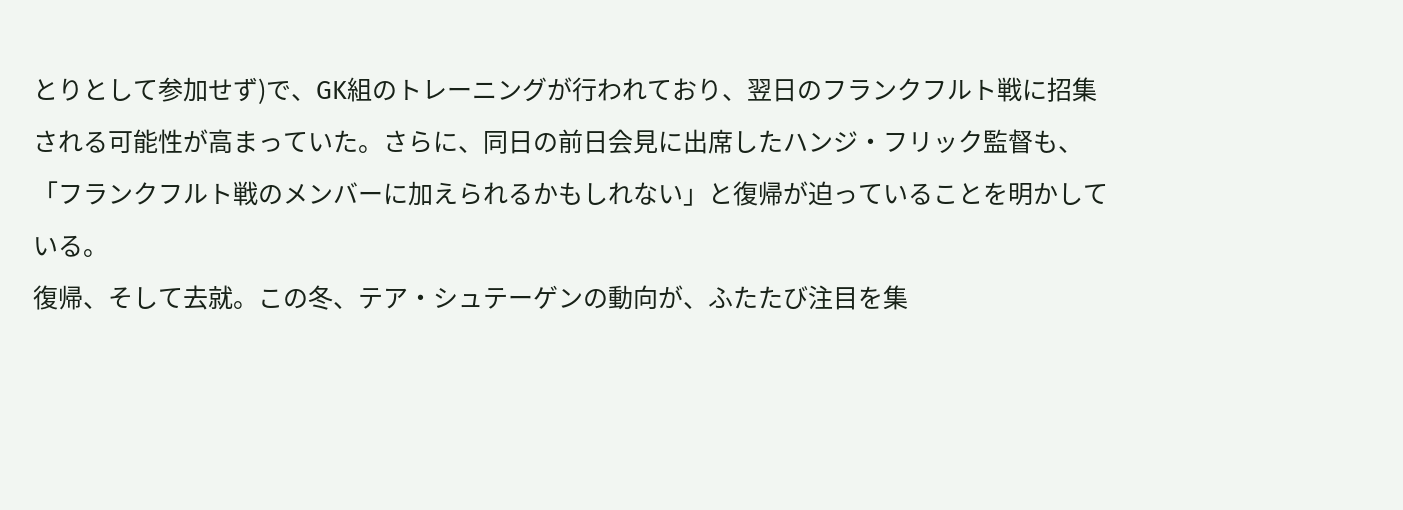とりとして参加せず)で、GK組のトレーニングが行われており、翌日のフランクフルト戦に招集される可能性が高まっていた。さらに、同日の前日会見に出席したハンジ・フリック監督も、「フランクフルト戦のメンバーに加えられるかもしれない」と復帰が迫っていることを明かしている。
復帰、そして去就。この冬、テア・シュテーゲンの動向が、ふたたび注目を集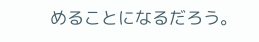めることになるだろう。